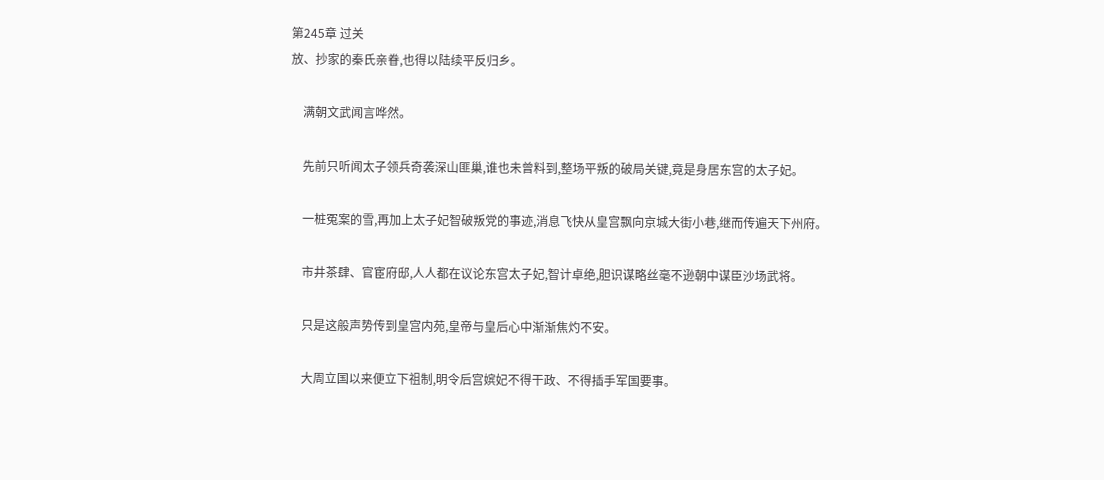第245章 过关
放、抄家的秦氏亲眷,也得以陆续平反归乡。

    满朝文武闻言哗然。

    先前只听闻太子领兵奇袭深山匪巢,谁也未曾料到,整场平叛的破局关键,竟是身居东宫的太子妃。

    一桩冤案的雪,再加上太子妃智破叛党的事迹,消息飞快从皇宫飘向京城大街小巷,继而传遍天下州府。

    市井茶肆、官宦府邸,人人都在议论东宫太子妃,智计卓绝,胆识谋略丝毫不逊朝中谋臣沙场武将。

    只是这般声势传到皇宫内苑,皇帝与皇后心中渐渐焦灼不安。

    大周立国以来便立下祖制,明令后宫嫔妃不得干政、不得插手军国要事。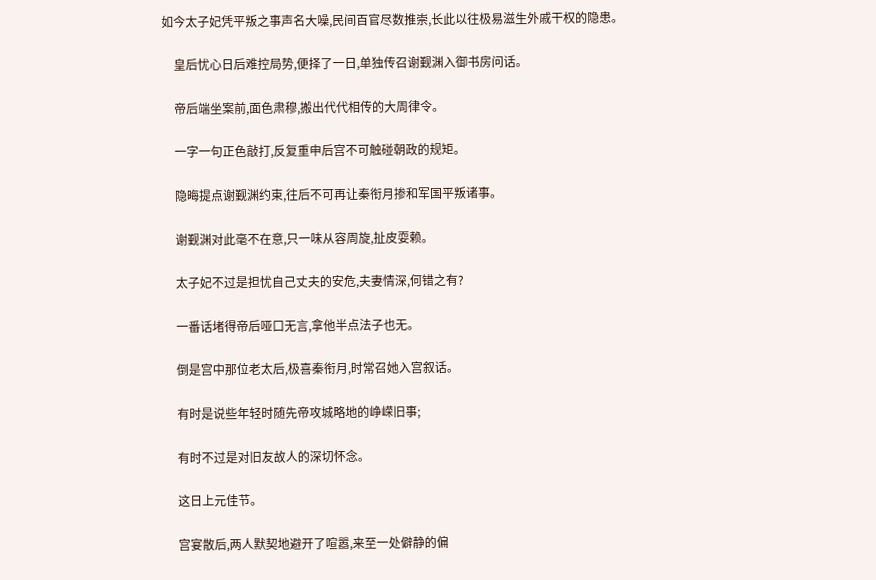如今太子妃凭平叛之事声名大噪,民间百官尽数推崇,长此以往极易滋生外戚干权的隐患。

    皇后忧心日后难控局势,便择了一日,单独传召谢觐渊入御书房问话。

    帝后端坐案前,面色肃穆,搬出代代相传的大周律令。

    一字一句正色敲打,反复重申后宫不可触碰朝政的规矩。

    隐晦提点谢觐渊约束,往后不可再让秦衔月掺和军国平叛诸事。

    谢觐渊对此毫不在意,只一味从容周旋,扯皮耍赖。

    太子妃不过是担忧自己丈夫的安危,夫妻情深,何错之有?

    一番话堵得帝后哑口无言,拿他半点法子也无。

    倒是宫中那位老太后,极喜秦衔月,时常召她入宫叙话。

    有时是说些年轻时随先帝攻城略地的峥嵘旧事;

    有时不过是对旧友故人的深切怀念。

    这日上元佳节。

    宫宴散后,两人默契地避开了喧嚣,来至一处僻静的偏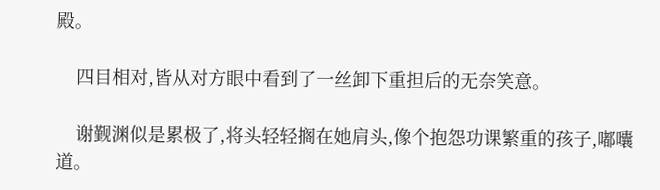殿。

    四目相对,皆从对方眼中看到了一丝卸下重担后的无奈笑意。

    谢觐渊似是累极了,将头轻轻搁在她肩头,像个抱怨功课繁重的孩子,嘟囔道。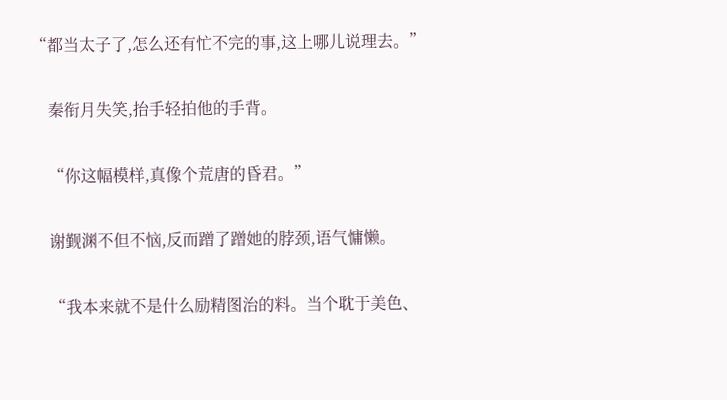“都当太子了,怎么还有忙不完的事,这上哪儿说理去。”

    秦衔月失笑,抬手轻拍他的手背。

    “你这幅模样,真像个荒唐的昏君。”

    谢觐渊不但不恼,反而蹭了蹭她的脖颈,语气慵懒。

    “我本来就不是什么励精图治的料。当个耽于美色、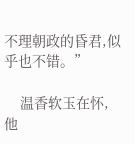不理朝政的昏君,似乎也不错。”

    温香软玉在怀,他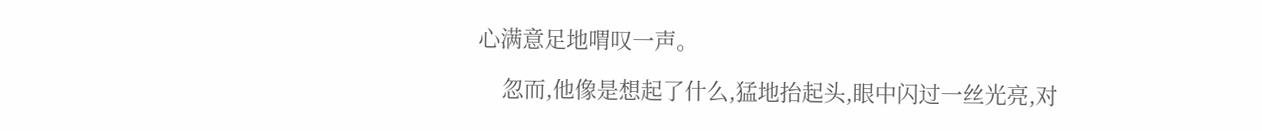心满意足地喟叹一声。

    忽而,他像是想起了什么,猛地抬起头,眼中闪过一丝光亮,对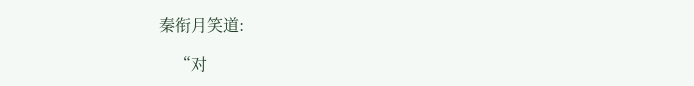秦衔月笑道:

    “对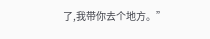了,我带你去个地方。”